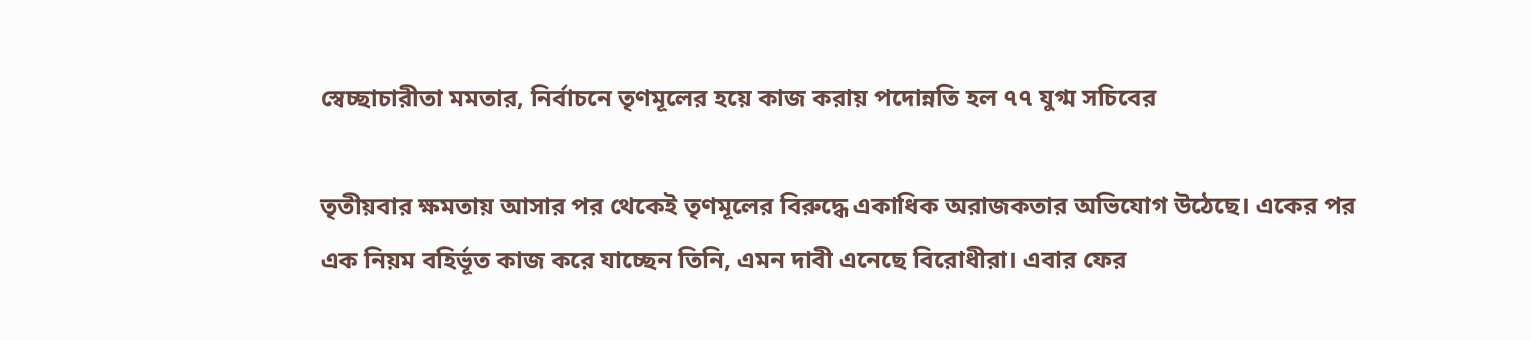স্বেচ্ছাচারীতা মমতার, নির্বাচনে তৃণমূলের হয়ে কাজ করায় পদোন্নতি হল ৭৭ যুগ্ম সচিবের

তৃতীয়বার ক্ষমতায় আসার পর থেকেই তৃণমূলের বিরুদ্ধে একাধিক অরাজকতার অভিযোগ উঠেছে। একের পর এক নিয়ম বহির্ভূত কাজ করে যাচ্ছেন তিনি, এমন দাবী এনেছে বিরোধীরা। এবার ফের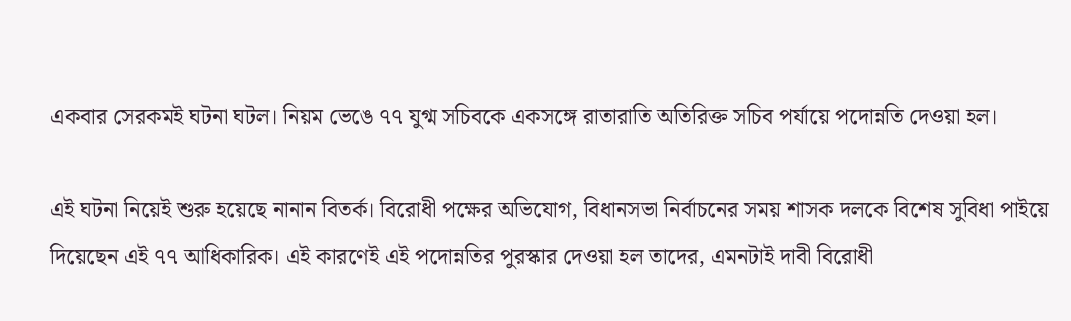একবার সেরকমই ঘটনা ঘটল। নিয়ম ভেঙে ৭৭ যুগ্ম সচিবকে একসঙ্গে রাতারাতি অতিরিক্ত সচিব পর্যায়ে পদোন্নতি দেওয়া হল।

এই ঘটনা নিয়েই শুরু হয়েছে নানান বিতর্ক। বিরোধী পক্ষের অভিযোগ, বিধানসভা নির্বাচনের সময় শাসক দলকে বিশেষ সুবিধা পাইয়ে দিয়েছেন এই ৭৭ আধিকারিক। এই কারণেই এই পদোন্নতির পুরস্কার দেওয়া হল তাদের, এমনটাই দাবী বিরোধী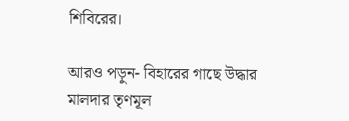শিবিরের।

আরও পড়ুন- বিহারের গাছে উদ্ধার মালদার তৃণমূল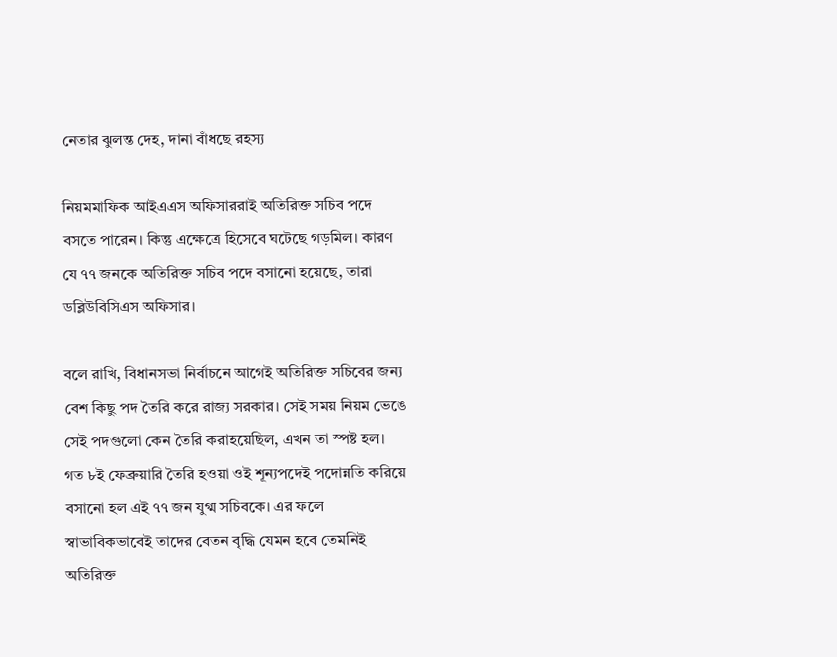নেতার ঝুলন্ত দেহ, দানা বাঁধছে রহস্য

নিয়মমাফিক আইএএস অফিসাররাই অতিরিক্ত সচিব পদে বসতে পারেন। কিন্তু এক্ষেত্রে হিসেবে ঘটেছে গড়মিল। কারণ যে ৭৭ জনকে অতিরিক্ত সচিব পদে বসানো হয়েছে, তারা ডব্লিউবিসিএস অফিসার।

বলে রাখি, বিধানসভা নির্বাচনে আগেই অতিরিক্ত সচিবের জন্য বেশ কিছু পদ তৈরি করে রাজ্য সরকার। সেই সময় নিয়ম ভেঙে সেই পদগুলো কেন তৈরি করাহয়েছিল, এখন তা স্পষ্ট হল। গত ৮ই ফেব্রুয়ারি তৈরি হওয়া ওই শূন্যপদেই পদোন্নতি করিয়ে বসানো হল এই ৭৭ জন যুগ্ম সচিবকে। এর ফলে স্বাভাবিকভাবেই তাদের বেতন বৃদ্ধি যেমন হবে তেমনিই অতিরিক্ত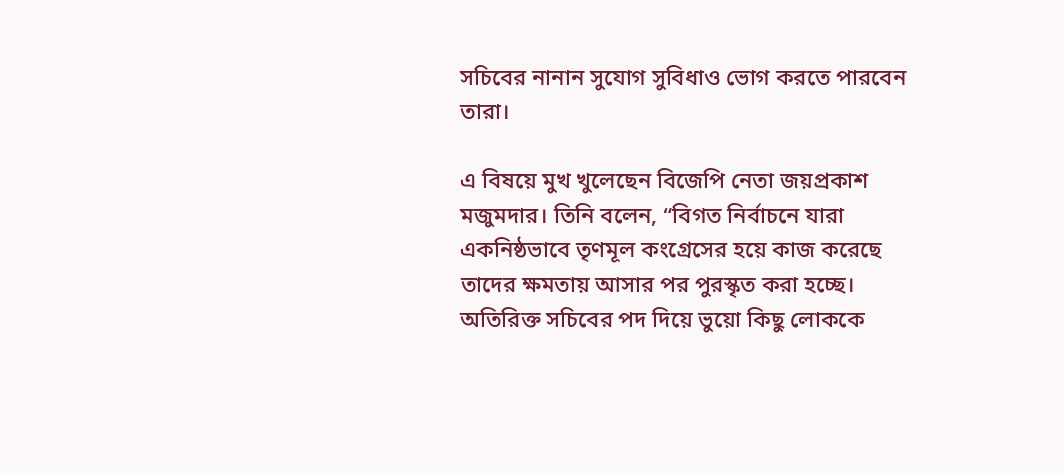সচিবের নানান সুযোগ সুবিধাও ভোগ করতে পারবেন তারা।

এ বিষয়ে মুখ খুলেছেন বিজেপি নেতা জয়প্রকাশ মজুমদার। তিনি বলেন, “বিগত নির্বাচনে যারা একনিষ্ঠভাবে তৃণমূল কংগ্রেসের হয়ে কাজ করেছে তাদের ক্ষমতায় আসার পর পুরস্কৃত করা হচ্ছে। অতিরিক্ত সচিবের পদ দিয়ে ভুয়ো কিছু লোককে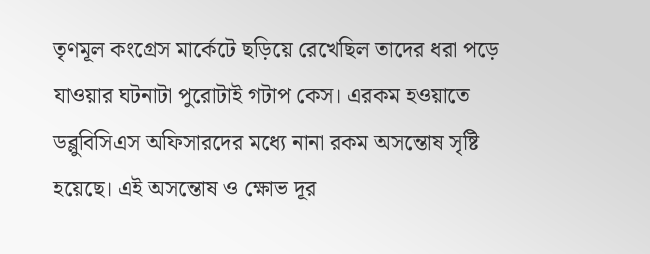তৃণমূল কংগ্রেস মার্কেটে ছড়িয়ে রেখেছিল তাদের ধরা পড়ে যাওয়ার ঘটনাটা পুরোটাই গটাপ কেস। এরকম হওয়াতে ডব্লুবিসিএস অফিসারদের মধ্যে নানা রকম অসন্তোষ সৃষ্টি হয়েছে। এই অসন্তোষ ও ক্ষোভ দূর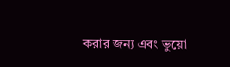করার জন্য এবং ভুয়ো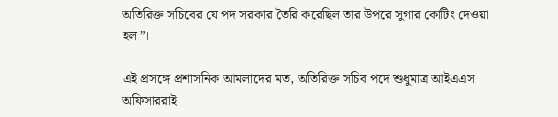অতিরিক্ত সচিবের যে পদ সরকার তৈরি করেছিল তার উপরে সুগার কোটিং দেওয়া হল”।

এই প্রসঙ্গে প্রশাসনিক আমলাদের মত, অতিরিক্ত সচিব পদে শুধুমাত্র আইএএস অফিসাররাই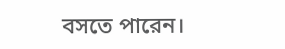বসতে পারেন।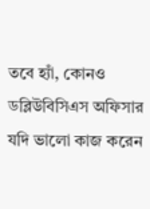তবে হ্যাঁ, কোনও ডব্লিউবিসিএস অফিসার যদি ভালো কাজ করেন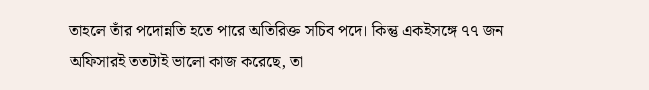তাহলে তাঁর পদোন্নতি হতে পারে অতিরিক্ত সচিব পদে। কিন্তু একইসঙ্গে ৭৭ জন অফিসারই ততটাই ভালো কাজ করেছে, তা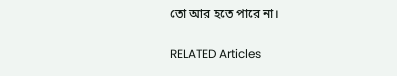তো আর হতে পারে না।

RELATED Articles